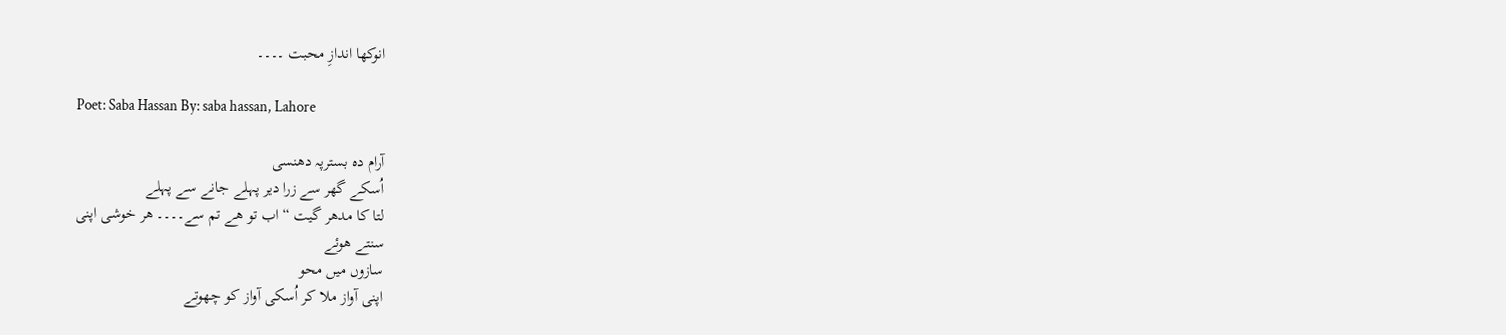انوکھا اندازِ محبت ۔۔۔۔

Poet: Saba Hassan By: saba hassan, Lahore

آرام دہ بسترپہ دھنسی
اُسکے گھر سے زرا دیر پہلے جانے سے پہلے
لتا کا مدھر گیت “ اب تو ھے تم سے۔۔۔۔ ھر خوشی اپنی
سنتے ھوئے
سازوں میں محو
اپنی آواز ملا کر اُسکی آواز کو چھوتے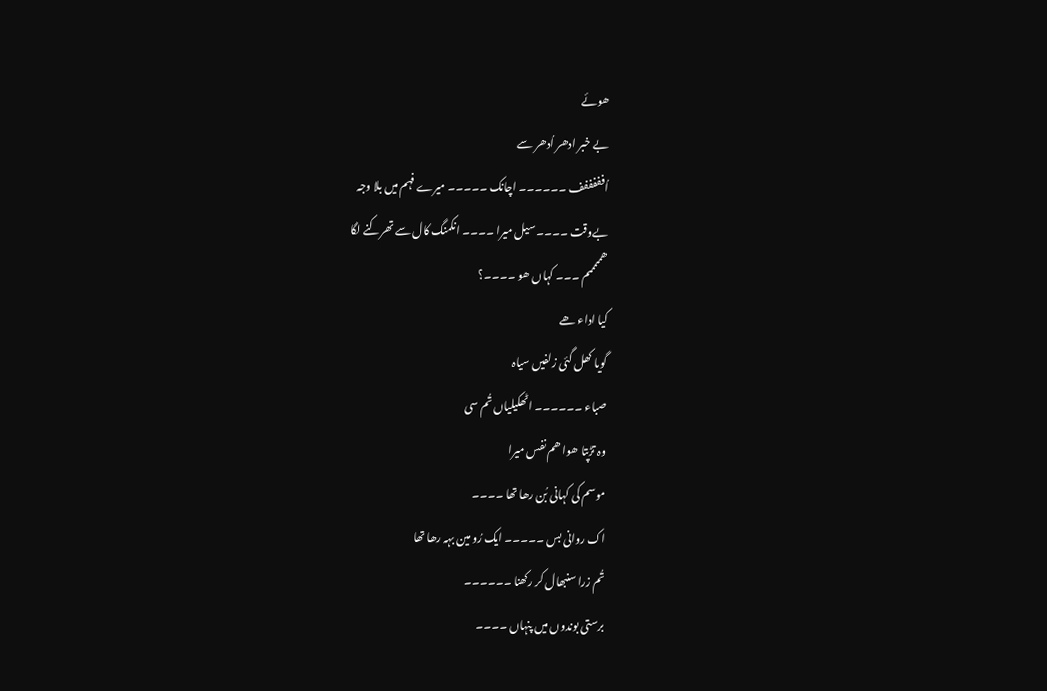ھوئے
بے خبر ادھر اُدھر سے
اُفففففف ۔۔۔۔۔۔ اچانک ۔۔۔۔۔ میرے فہم میں بلا وجہ
بےوقت ۔۔۔۔ سیل میرا ۔۔۔۔ انکمنگ کال سے تھرکنے لگا
ھمممممم ۔۔۔ کہاں ھو ۔۔۔۔؟
کیا اداء ھے
گویا کھل گئی زلفیں سیاہ
صباء ۔۔۔۔۔۔ اٹھکیلیاں تُم سی
وہ تڑپتا ھوا ھم نفس میرا
موسم کی کہانی بُن رھا تھا ۔۔۔۔
اک روانی بس ۔۔۔۔۔ ایک رُو مین بہہ رھا تھا
تُم زرا سنبھال کر رکھنا ۔۔۔۔۔۔
برستی بوندوں میں پنہاں ۔۔۔۔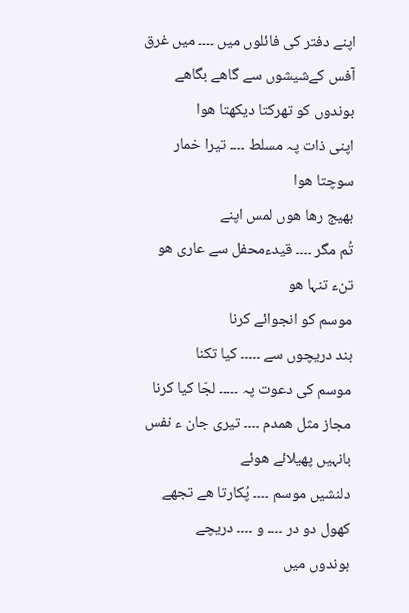اپنے دفتر کی فائلوں میں ۔۔۔۔ میں غرق
آفس کےشیشوں سے گاھے بگاھے بوندوں کو تھرکتا دیکھتا ھوا
اپنی ذات پہ مسلط ۔۔۔۔ تیرا خمار سوچتا ھوا
بھیج رھا ھوں لمس اپنے
تُم مگر ۔۔۔۔ قیدءمحفل سے عاری ھو
تنء تنہا ھو
موسم کو انجوائے کرنا
بند دریچوں سے ۔۔۔۔۔ کیا تکنا
موسم کی دعوت پہ ۔۔۔۔۔ لجّا کیا کرنا
مجاز مثل ھمدم ۔۔۔۔ تیری جان ء نفس بانہیں پھیلائے ھوئے
دلنشیں موسم ۔۔۔۔ پُکارتا ھے تجھے
کھول دو در ۔۔۔۔ و ۔۔۔۔ دریچے
بوندوں میں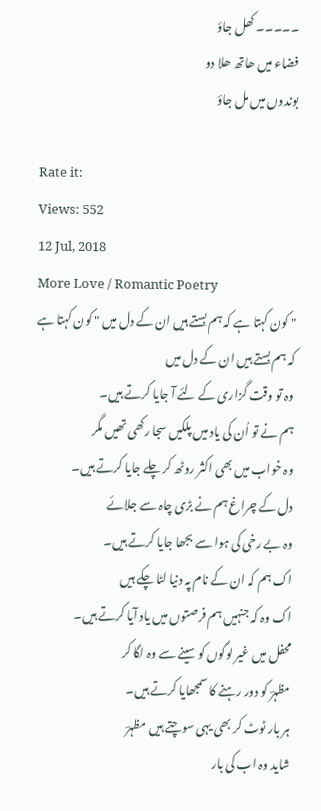۔۔۔۔۔ کھل جاؤ
فضاء میں ھاتھ ھلا دو
بوندوں میں مل جاؤ

Rate it:
Views: 552
12 Jul, 2018
More Love / Romantic Poetry
" کون کہتا ہے کہ ہم بستے ہیں ان کے دل میں " کون کہتا ہے کہ ہم بستے ہیں ان کے دل میں
وہ تو وقت گزاری کے لئے آ جایا کرتے ہیں۔
ہم نے تو اُن کی یاد میں پلکیں سجا رکھی تھیں مگر
وہ خواب میں بھی اکثر روٹھ کر چلے جایا کرتے ہیں۔
دل کے چراغ ہم نے بڑی چاہ سے جلائے
وہ بے رخی کی ہوا سے بجھا جایا کرتے ہیں۔
اک ہم کہ ان کے نام پہ دنیا لٹا چکے ہیں
اک وہ کہ جنہیں ہم فرصتوں میں یاد آیا کرتے ہیں۔
محفل میں غیر لوگوں کو سینے سے وہ لگا کر
مظہرؔ کو دور رہنے کا سمجھایا کرتے ہیں۔
ہر بار ٹوٹ کر بھی یہی سوچتے ہیں مظہرؔ
شاید وہ اب کی بار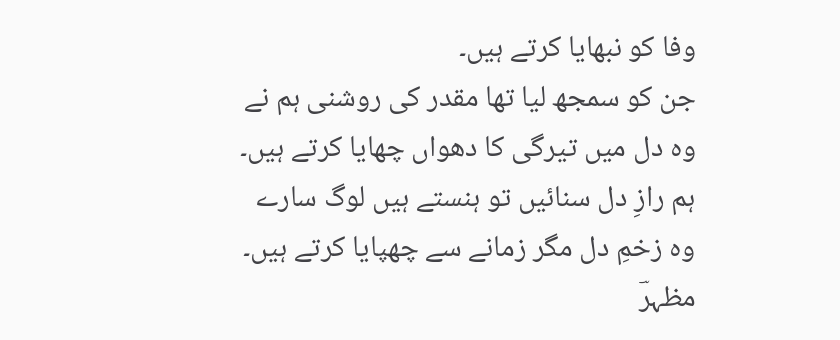وفا کو نبھایا کرتے ہیں۔
جن کو سمجھ لیا تھا مقدر کی روشنی ہم نے
وہ دل میں تیرگی کا دھواں چھایا کرتے ہیں۔
ہم رازِ دل سنائیں تو ہنستے ہیں لوگ سارے
وہ زخمِ دل مگر زمانے سے چھپایا کرتے ہیں۔
مظہرؔ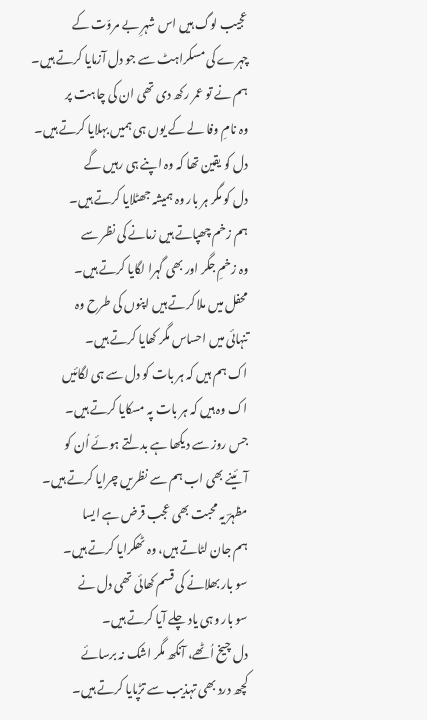عجیب لوگ ہیں اس شہرِ بے مروّت کے
چہرے کی مسکراہٹ سے جو دل آزمایا کرتے ہیں۔
ہم نے تو عمر رکھ دی تھی ان کی چاہت پر
وہ نامِ وفا لے کے یوں ہی ہمیں بہلایا کرتے ہیں۔
دل کو یقین تھا کہ وہ اپنے ہی رہیں گے
دل کو مگر ہر بار وہ ہمیشہ جھٹلایا کرتے ہیں۔
ہم زخم چھپاتے ہیں زمانے کی نظر سے
وہ زخمِ جگر اور بھی گہرا لگایا کرتے ہیں۔
محفل میں ملا کرتے ہیں اپنوں کی طرح وہ
تنہائی میں احساس مگر کھایا کرتے ہیں۔
اک ہم ہیں کہ ہر بات کو دل سے ہی لگائیں
اک وہ ہیں کہ ہر بات پہ مسکایا کرتے ہیں۔
جس روز سے دیکھا ہے بدلتے ہوئے اُن کو
آئینے بھی اب ہم سے نظریں چرایا کرتے ہیں۔
مظہرؔ یہ محبت بھی عجب قرض ہے ایسا
ہم جان لٹاتے ہیں، وہ ٹھکرایا کرتے ہیں۔
سو بار بھلانے کی قسم کھائی تھی دل نے
سو بار وہی یاد چلے آیا کرتے ہیں۔
دل چیخ اُٹھے، آنکھ مگر اشک نہ برسائے
کچھ درد بھی تہذیب سے تڑپایا کرتے ہیں۔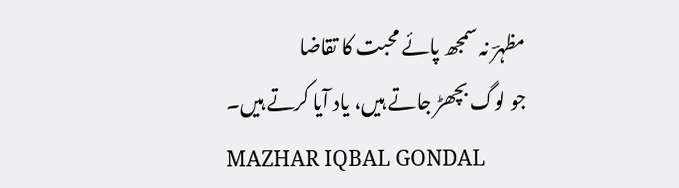مظہرؔ نہ سمجھ پائے محبت کا تقاضا
جو لوگ بچھڑ جاتے ہیں، یاد آیا کرتے ہیں۔
MAZHAR IQBAL GONDAL